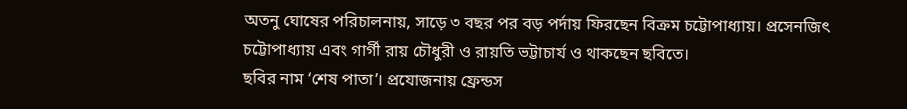অতনু ঘোষের পরিচালনায়, সাড়ে ৩ বছর পর বড় পর্দায় ফিরছেন বিক্রম চট্টোপাধ্যায়। প্রসেনজিৎ চট্টোপাধ্যায় এবং গার্গী রায় চৌধুরী ও রায়তি ভট্টাচার্য ও থাকছেন ছবিতে।
ছবির নাম ‘শেষ পাতা’। প্রযোজনায় ফ্রেন্ডস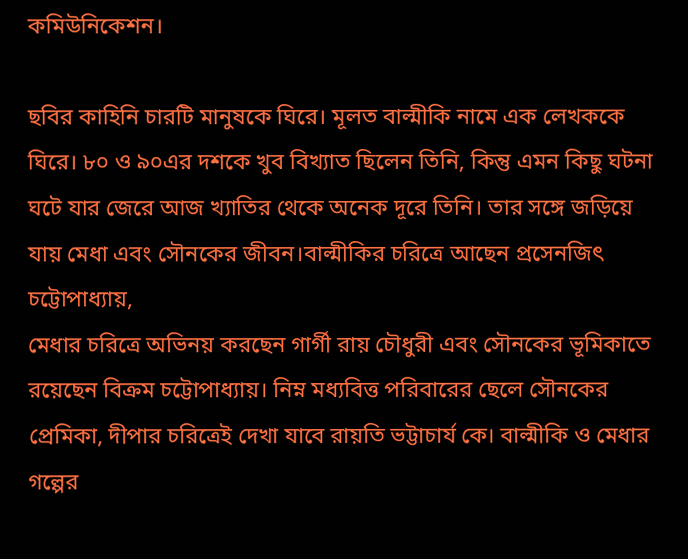কমিউনিকেশন।

ছবির কাহিনি চারটি মানুষকে ঘিরে। মূলত বাল্মীকি নামে এক লেখককে ঘিরে। ৮০ ও ৯০এর দশকে খুব বিখ্যাত ছিলেন তিনি, কিন্তু এমন কিছু ঘটনা ঘটে যার জেরে আজ খ্যাতির থেকে অনেক দূরে তিনি। তার সঙ্গে জড়িয়ে যায় মেধা এবং সৌনকের জীবন।বাল্মীকির চরিত্রে আছেন প্রসেনজিৎ চট্টোপাধ্যায়,
মেধার চরিত্রে অভিনয় করছেন গার্গী রায় চৌধুরী এবং সৌনকের ভূমিকাতে রয়েছেন বিক্রম চট্টোপাধ্যায়। নিম্ন মধ্যবিত্ত পরিবারের ছেলে সৌনকের প্রেমিকা, দীপার চরিত্রেই দেখা যাবে রায়তি ভট্টাচার্য কে। বাল্মীকি ও মেধার গল্পের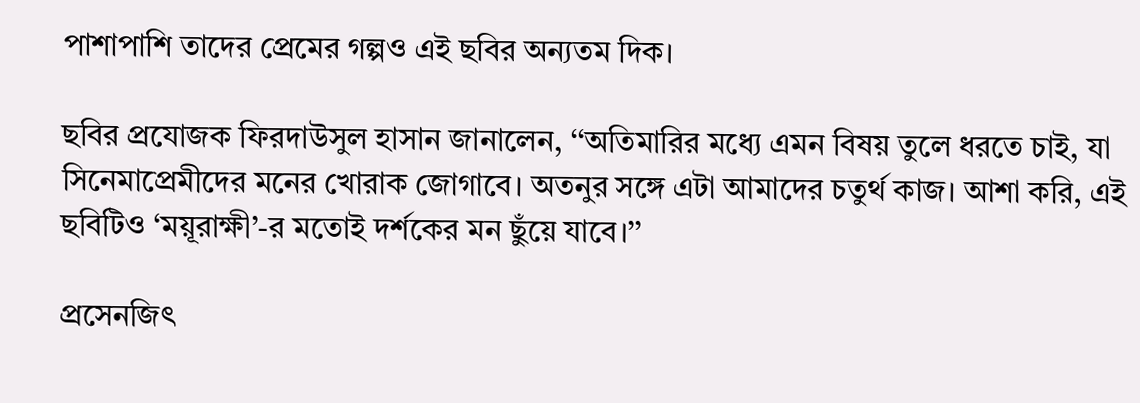পাশাপাশি তাদের প্রেমের গল্পও এই ছবির অন্যতম দিক।

ছবির প্রযোজক ফিরদাউসুল হাসান জানালেন, ‘‘অতিমারির মধ্যে এমন বিষয় তুলে ধরতে চাই, যা সিনেমাপ্রেমীদের মনের খোরাক জোগাবে। অতনুর সঙ্গে এটা আমাদের চতুর্থ কাজ। আশা করি, এই ছবিটিও ‘ময়ূরাক্ষী’-র মতোই দর্শকের মন ছুঁয়ে যাবে।’’

প্রসেনজিৎ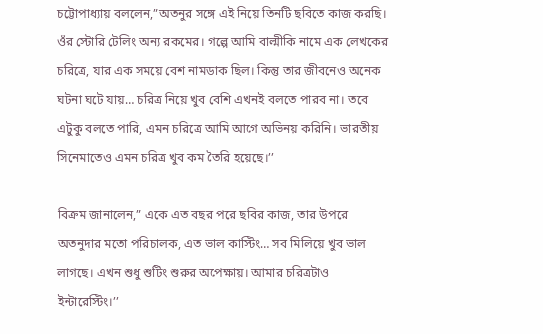চট্টোপাধ্যায় বললেন,”অতনুর সঙ্গে এই নিয়ে তিনটি ছবিতে কাজ করছি। ওঁর স্টোরি টেলিং অন্য রকমের। গল্পে আমি বাল্মীকি নামে এক লেখকের চরিত্রে, যার এক সময়ে বেশ নামডাক ছিল। কিন্তু তার জীবনেও অনেক ঘটনা ঘটে যায়… চরিত্র নিয়ে খুব বেশি এখনই বলতে পারব না। তবে এটুকু বলতে পারি, এমন চরিত্রে আমি আগে অভিনয় করিনি। ভারতীয় সিনেমাতেও এমন চরিত্র খুব কম তৈরি হয়েছে।’’

বিক্রম জানালেন,” একে এত বছর পরে ছবির কাজ, তার উপরে অতনুদার মতো পরিচালক, এত ভাল কাস্টিং… সব মিলিয়ে খুব ভাল লাগছে। এখন শুধু শুটিং শুরুর অপেক্ষায়। আমার চরিত্রটাও ইন্টারেস্টিং।’’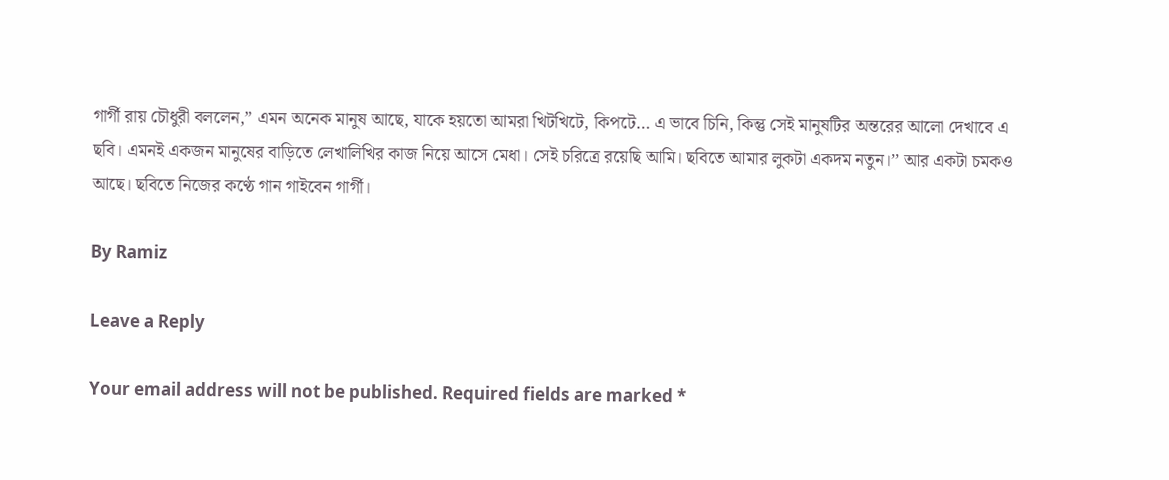গার্গী রায় চৌধুরী বললেন,” এমন অনেক মানুষ আছে, যাকে হয়তো আমরা খিটখিটে, কিপটে… এ ভাবে চিনি, কিন্তু সেই মানুষটির অন্তরের আলো দেখাবে এ ছবি। এমনই একজন মানুষের বাড়িতে লেখালিখির কাজ নিয়ে আসে মেধা। সেই চরিত্রে রয়েছি আমি। ছবিতে আমার লুকটা একদম নতুন।’’ আর একটা চমকও আছে। ছবিতে নিজের কণ্ঠে গান গাইবেন গার্গী।

By Ramiz

Leave a Reply

Your email address will not be published. Required fields are marked *